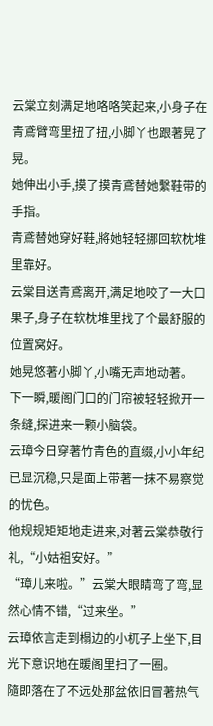云棠立刻满足地咯咯笑起来,小身子在青鳶臂弯里扭了扭,小脚丫也跟著晃了晃。
她伸出小手,摸了摸青鳶替她繫鞋带的手指。
青鳶替她穿好鞋,將她轻轻挪回软枕堆里靠好。
云棠目送青鳶离开,满足地咬了一大口果子,身子在软枕堆里找了个最舒服的位置窝好。
她晃悠著小脚丫,小嘴无声地动著。
下一瞬,暖阁门口的门帘被轻轻掀开一条缝,探进来一颗小脑袋。
云璋今日穿著竹青色的直缀,小小年纪已显沉稳,只是面上带著一抹不易察觉的忧色。
他规规矩矩地走进来,对著云棠恭敬行礼,“小姑祖安好。”
“璋儿来啦。”云棠大眼睛弯了弯,显然心情不错,“过来坐。”
云璋依言走到榻边的小杌子上坐下,目光下意识地在暖阁里扫了一圈。
隨即落在了不远处那盆依旧冒著热气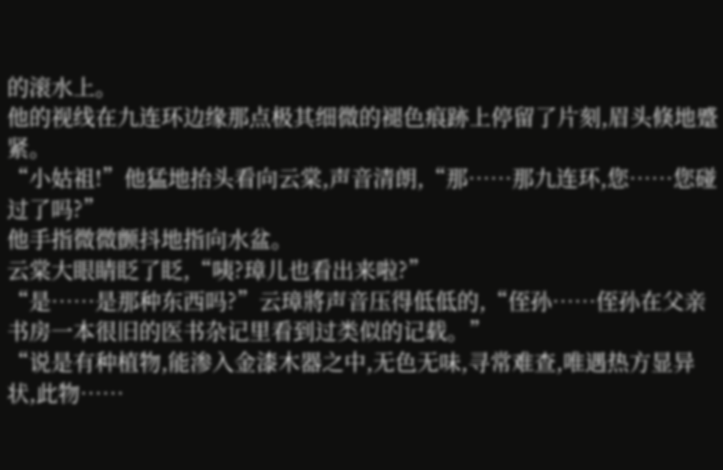的滚水上。
他的视线在九连环边缘那点极其细微的褪色痕跡上停留了片刻,眉头倏地蹙紧。
“小姑祖!”他猛地抬头看向云棠,声音清朗,“那……那九连环,您……您碰过了吗?”
他手指微微颤抖地指向水盆。
云棠大眼睛眨了眨,“咦?璋儿也看出来啦?”
“是……是那种东西吗?”云璋將声音压得低低的,“侄孙……侄孙在父亲书房一本很旧的医书杂记里看到过类似的记载。”
“说是有种植物,能渗入金漆木器之中,无色无味,寻常难查,唯遇热方显异状,此物……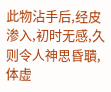此物沾手后,经皮渗入,初时无感,久则令人神思昏聵,体虚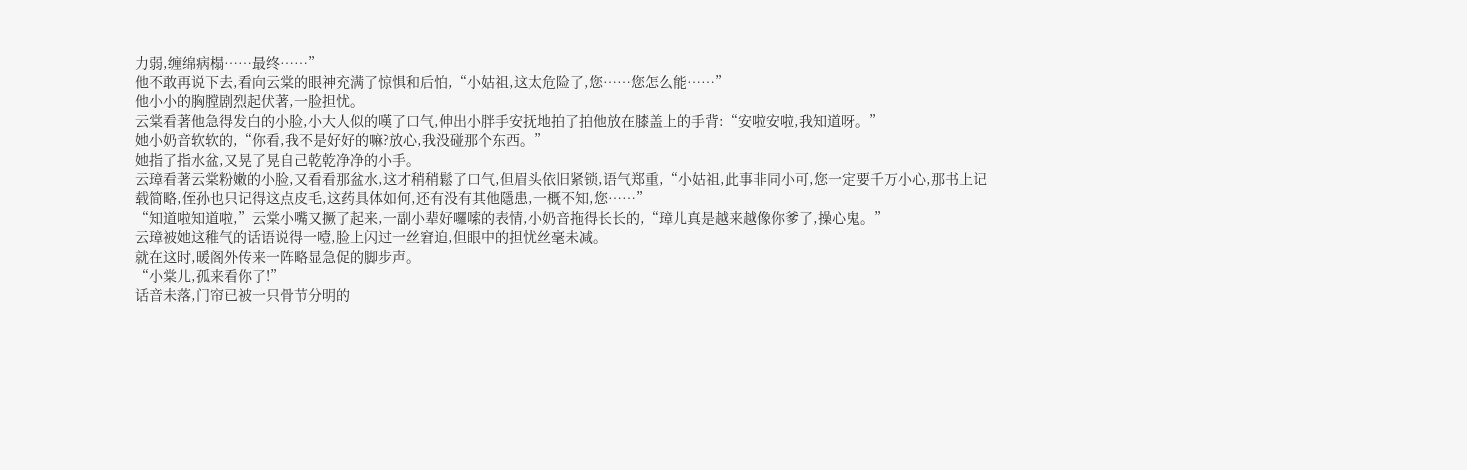力弱,缠绵病榻……最终……”
他不敢再说下去,看向云棠的眼神充满了惊惧和后怕,“小姑祖,这太危险了,您……您怎么能……”
他小小的胸膛剧烈起伏著,一脸担忧。
云棠看著他急得发白的小脸,小大人似的嘆了口气,伸出小胖手安抚地拍了拍他放在膝盖上的手背:“安啦安啦,我知道呀。”
她小奶音软软的,“你看,我不是好好的嘛?放心,我没碰那个东西。”
她指了指水盆,又晃了晃自己乾乾净净的小手。
云璋看著云棠粉嫩的小脸,又看看那盆水,这才稍稍鬆了口气,但眉头依旧紧锁,语气郑重,“小姑祖,此事非同小可,您一定要千万小心,那书上记载简略,侄孙也只记得这点皮毛,这药具体如何,还有没有其他隱患,一概不知,您……”
“知道啦知道啦,”云棠小嘴又撅了起来,一副小辈好囉嗦的表情,小奶音拖得长长的,“璋儿真是越来越像你爹了,操心鬼。”
云璋被她这稚气的话语说得一噎,脸上闪过一丝窘迫,但眼中的担忧丝毫未减。
就在这时,暖阁外传来一阵略显急促的脚步声。
“小棠儿,孤来看你了!”
话音未落,门帘已被一只骨节分明的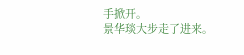手掀开。
景华琰大步走了进来。